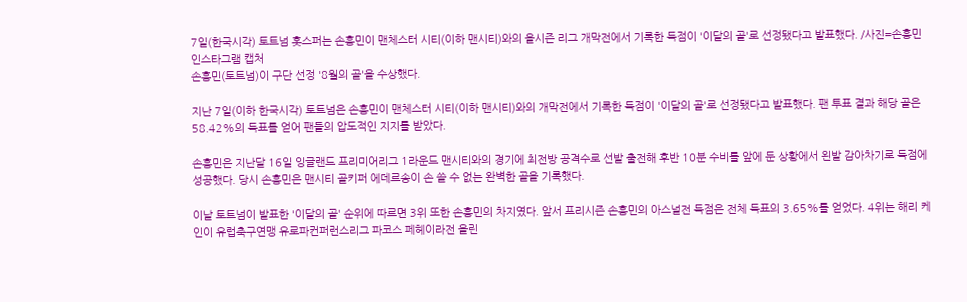7일(한국시각) 토트넘 홋스퍼는 손흥민이 맨체스터 시티(이하 맨시티)와의 올시즌 리그 개막전에서 기록한 득점이 '이달의 골'로 선정됐다고 발표했다. /사진=손흥민 인스타그램 캡처
손흥민(토트넘)이 구단 선정 '8월의 골'을 수상했다.

지난 7일(이하 한국시각) 토트넘은 손흥민이 맨체스터 시티(이하 맨시티)와의 개막전에서 기록한 득점이 '이달의 골'로 선정됐다고 발표했다. 팬 투표 결과 해당 골은 58.42%의 득표를 얻어 팬들의 압도적인 지지를 받았다.

손흥민은 지난달 16일 잉글랜드 프리미어리그 1라운드 맨시티와의 경기에 최전방 공격수로 선발 출전해 후반 10분 수비를 앞에 둔 상황에서 왼발 감아차기로 득점에 성공했다. 당시 손흥민은 맨시티 골키퍼 에데르송이 손 쓸 수 없는 완벽한 골을 기록했다.

이날 토트넘이 발표한 '이달의 골' 순위에 따르면 3위 또한 손흥민의 차지였다. 앞서 프리시즌 손흥민의 아스널전 득점은 전체 득표의 3.65%를 얻었다. 4위는 해리 케인이 유럽축구연맹 유로파컨퍼런스리그 파코스 페헤이라전 올린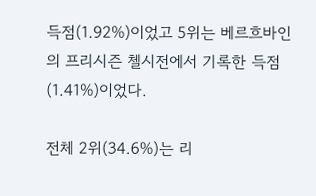득점(1.92%)이었고 5위는 베르흐바인의 프리시즌 첼시전에서 기록한 득점(1.41%)이었다.

전체 2위(34.6%)는 리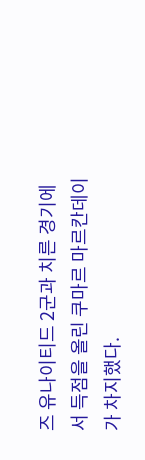즈 유나이티드 2군과 치른 경기에서 득점을 올린 쿠마르 마르칸데이가 차지했다.